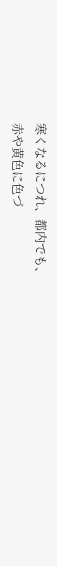寒くなるにつれ、都内でも、
赤や黄色に色づ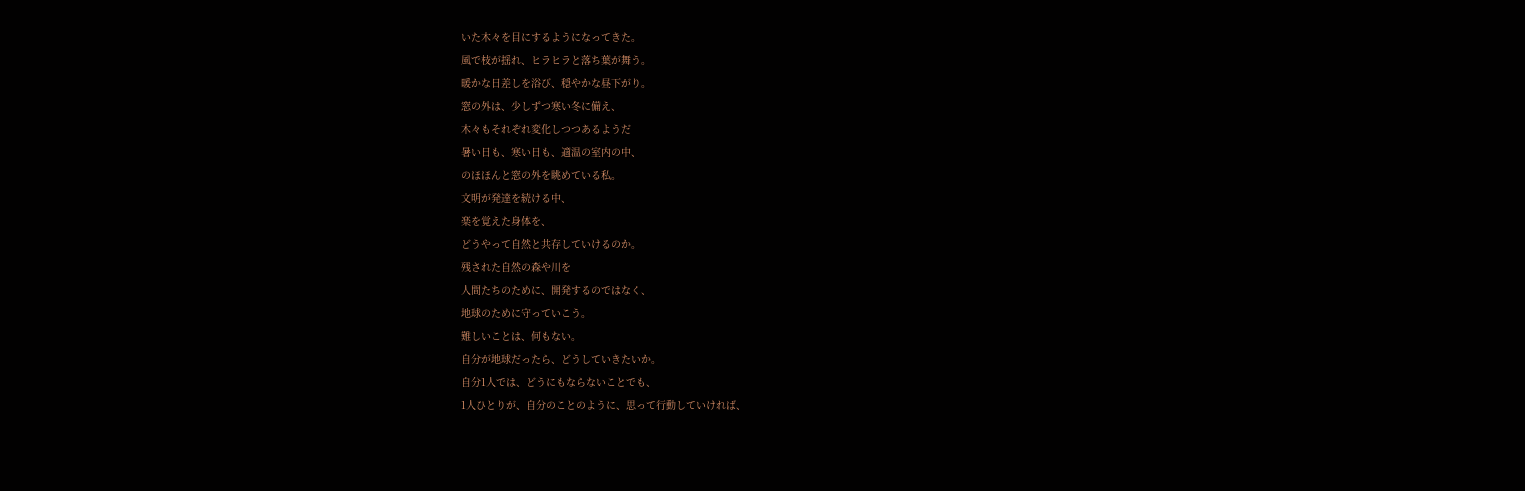いた木々を目にするようになってきた。
風で枝が揺れ、ヒラヒラと落ち葉が舞う。
暖かな日差しを浴び、穏やかな昼下がり。
窓の外は、少しずつ寒い冬に備え、
木々もそれぞれ変化しつつあるようだ
暑い日も、寒い日も、適温の室内の中、
のほほんと窓の外を眺めている私。
文明が発達を続ける中、
楽を覚えた身体を、
どうやって自然と共存していけるのか。
残された自然の森や川を
人間たちのために、開発するのではなく、
地球のために守っていこう。
難しいことは、何もない。
自分が地球だったら、どうしていきたいか。
自分1人では、どうにもならないことでも、
1人ひとりが、自分のことのように、思って行動していければ、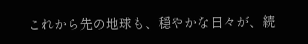これから先の地球も、穏やかな日々が、続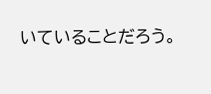いていることだろう。